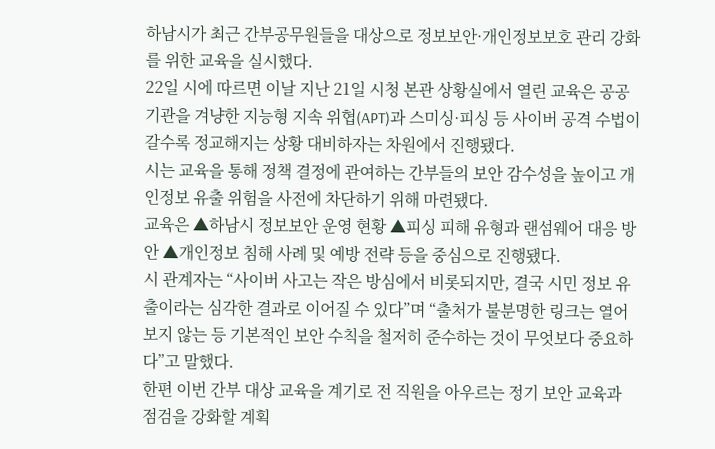하남시가 최근 간부공무원들을 대상으로 정보보안·개인정보보호 관리 강화를 위한 교육을 실시했다.
22일 시에 따르면 이날 지난 21일 시청 본관 상황실에서 열린 교육은 공공기관을 겨냥한 지능형 지속 위협(APT)과 스미싱·피싱 등 사이버 공격 수법이 갈수록 정교해지는 상황 대비하자는 차원에서 진행됐다.
시는 교육을 통해 정책 결정에 관여하는 간부들의 보안 감수성을 높이고 개인정보 유출 위험을 사전에 차단하기 위해 마련됐다.
교육은 ▲하남시 정보보안 운영 현황 ▲피싱 피해 유형과 랜섬웨어 대응 방안 ▲개인정보 침해 사례 및 예방 전략 등을 중심으로 진행됐다.
시 관계자는 “사이버 사고는 작은 방심에서 비롯되지만, 결국 시민 정보 유출이라는 심각한 결과로 이어질 수 있다”며 “출처가 불분명한 링크는 열어보지 않는 등 기본적인 보안 수칙을 철저히 준수하는 것이 무엇보다 중요하다”고 말했다.
한편 이번 간부 대상 교육을 계기로 전 직원을 아우르는 정기 보안 교육과 점검을 강화할 계획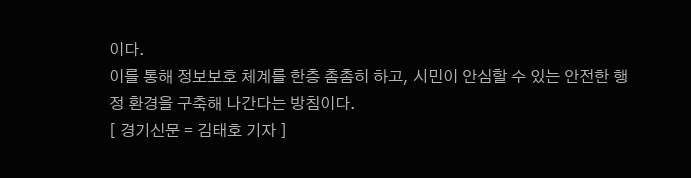이다.
이를 통해 정보보호 체계를 한층 촘촘히 하고, 시민이 안심할 수 있는 안전한 행정 환경을 구축해 나간다는 방침이다.
[ 경기신문 = 김태호 기자 ]